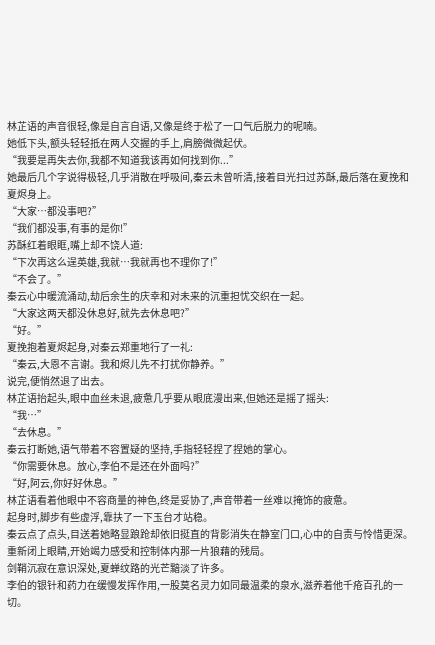林芷语的声音很轻,像是自言自语,又像是终于松了一口气后脱力的呢喃。
她低下头,额头轻轻抵在两人交握的手上,肩膀微微起伏。
“我要是再失去你,我都不知道我该再如何找到你...”
她最后几个字说得极轻,几乎消散在呼吸间,秦云未曾听清,接着目光扫过苏酥,最后落在夏挽和夏烬身上。
“大家…都没事吧?”
“我们都没事,有事的是你!”
苏酥红着眼眶,嘴上却不饶人道:
“下次再这么逞英雄,我就…我就再也不理你了!”
“不会了。”
秦云心中暖流涌动,劫后余生的庆幸和对未来的沉重担忧交织在一起。
“大家这两天都没休息好,就先去休息吧?”
“好。”
夏挽抱着夏烬起身,对秦云郑重地行了一礼:
“秦云,大恩不言谢。我和烬儿先不打扰你静养。”
说完,便悄然退了出去。
林芷语抬起头,眼中血丝未退,疲惫几乎要从眼底漫出来,但她还是摇了摇头:
“我…”
“去休息。”
秦云打断她,语气带着不容置疑的坚持,手指轻轻捏了捏她的掌心。
“你需要休息。放心,李伯不是还在外面吗?”
“好,阿云,你好好休息。”
林芷语看着他眼中不容商量的神色,终是妥协了,声音带着一丝难以掩饰的疲惫。
起身时,脚步有些虚浮,靠扶了一下玉台才站稳。
秦云点了点头,目送着她略显踉跄却依旧挺直的背影消失在静室门口,心中的自责与怜惜更深。
重新闭上眼睛,开始竭力感受和控制体内那一片狼藉的残局。
剑鞘沉寂在意识深处,夏蝉纹路的光芒黯淡了许多。
李伯的银针和药力在缓慢发挥作用,一股莫名灵力如同最温柔的泉水,滋养着他千疮百孔的一切。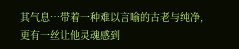其气息…带着一种难以言喻的古老与纯净,更有一丝让他灵魂感到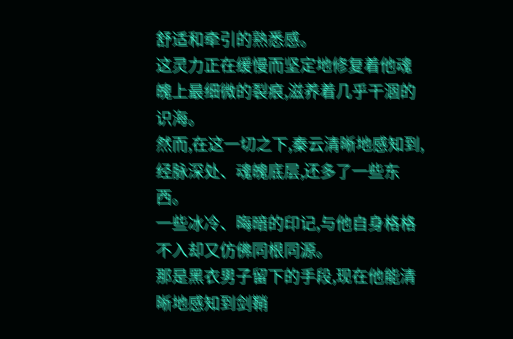舒适和牵引的熟悉感。
这灵力正在缓慢而坚定地修复着他魂魄上最细微的裂痕,滋养着几乎干涸的识海。
然而,在这一切之下,秦云清晰地感知到,经脉深处、魂魄底层,还多了一些东西。
一些冰冷、晦暗的印记,与他自身格格不入却又仿佛同根同源。
那是黑衣男子留下的手段,现在他能清晰地感知到剑鞘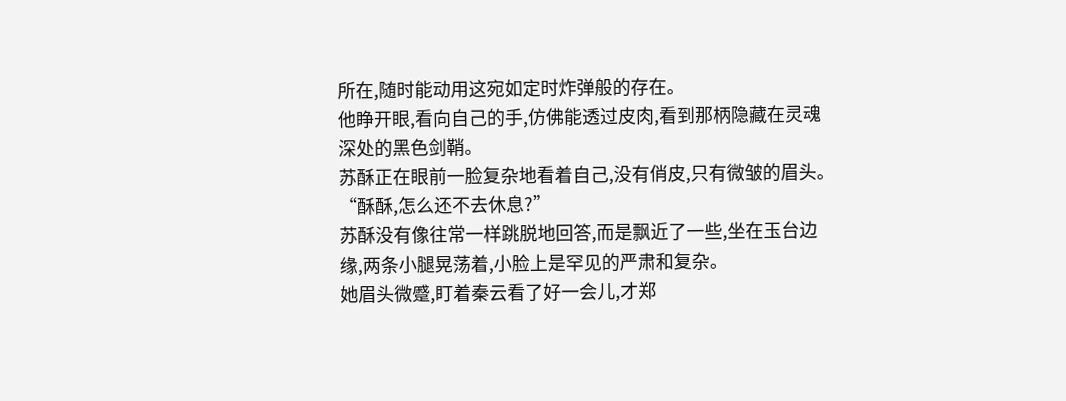所在,随时能动用这宛如定时炸弹般的存在。
他睁开眼,看向自己的手,仿佛能透过皮肉,看到那柄隐藏在灵魂深处的黑色剑鞘。
苏酥正在眼前一脸复杂地看着自己,没有俏皮,只有微皱的眉头。
“酥酥,怎么还不去休息?”
苏酥没有像往常一样跳脱地回答,而是飘近了一些,坐在玉台边缘,两条小腿晃荡着,小脸上是罕见的严肃和复杂。
她眉头微蹙,盯着秦云看了好一会儿,才郑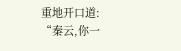重地开口道:
“秦云,你一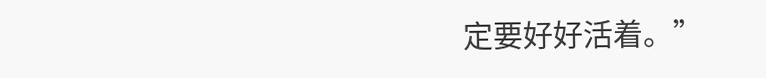定要好好活着。”